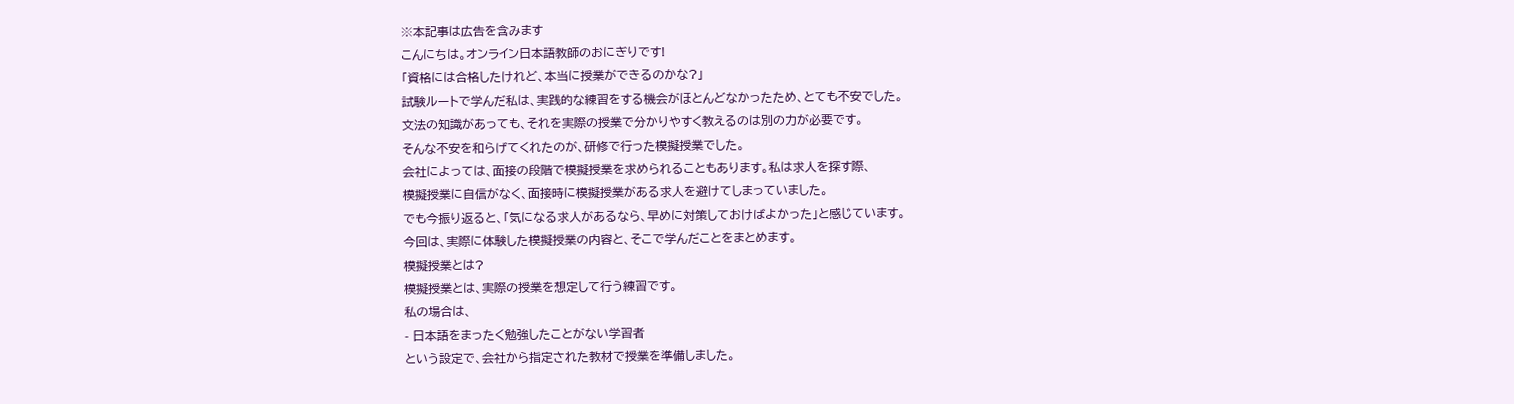※本記事は広告を含みます
こんにちは。オンライン日本語教師のおにぎりです!
「資格には合格したけれど、本当に授業ができるのかな?」
試験ルートで学んだ私は、実践的な練習をする機会がほとんどなかったため、とても不安でした。
文法の知識があっても、それを実際の授業で分かりやすく教えるのは別の力が必要です。
そんな不安を和らげてくれたのが、研修で行った模擬授業でした。
会社によっては、面接の段階で模擬授業を求められることもあります。私は求人を探す際、
模擬授業に自信がなく、面接時に模擬授業がある求人を避けてしまっていました。
でも今振り返ると、「気になる求人があるなら、早めに対策しておけばよかった」と感じています。
今回は、実際に体験した模擬授業の内容と、そこで学んだことをまとめます。
模擬授業とは?
模擬授業とは、実際の授業を想定して行う練習です。
私の場合は、
- 日本語をまったく勉強したことがない学習者
という設定で、会社から指定された教材で授業を準備しました。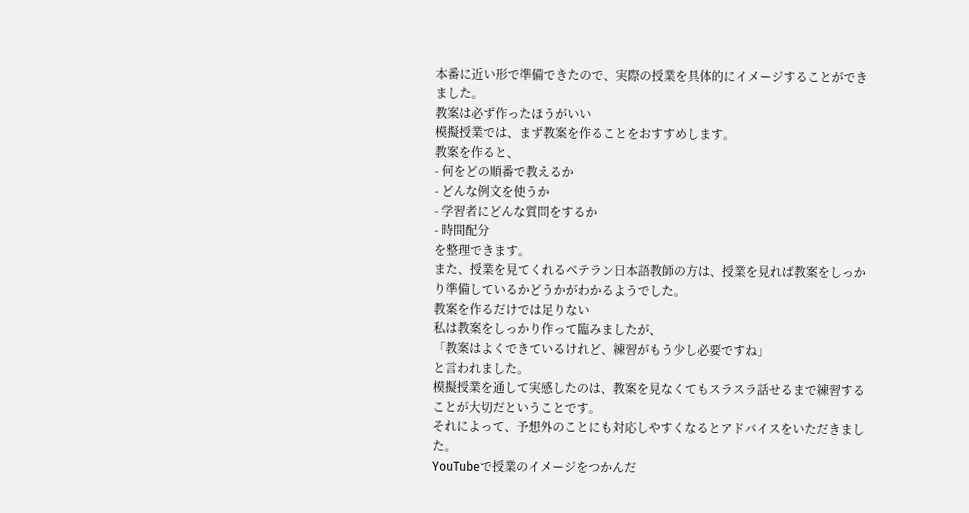本番に近い形で準備できたので、実際の授業を具体的にイメージすることができました。
教案は必ず作ったほうがいい
模擬授業では、まず教案を作ることをおすすめします。
教案を作ると、
- 何をどの順番で教えるか
- どんな例文を使うか
- 学習者にどんな質問をするか
- 時間配分
を整理できます。
また、授業を見てくれるベテラン日本語教師の方は、授業を見れば教案をしっかり準備しているかどうかがわかるようでした。
教案を作るだけでは足りない
私は教案をしっかり作って臨みましたが、
「教案はよくできているけれど、練習がもう少し必要ですね」
と言われました。
模擬授業を通して実感したのは、教案を見なくてもスラスラ話せるまで練習することが大切だということです。
それによって、予想外のことにも対応しやすくなるとアドバイスをいただきました。
YouTubeで授業のイメージをつかんだ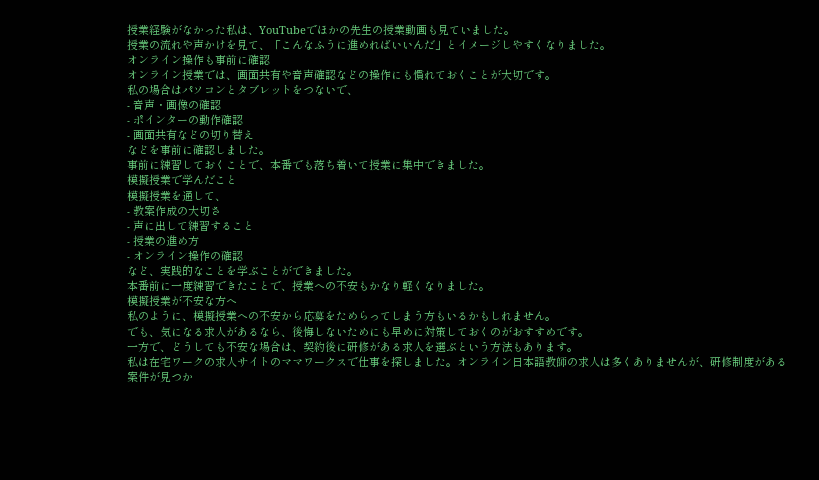授業経験がなかった私は、YouTubeでほかの先生の授業動画も見ていました。
授業の流れや声かけを見て、「こんなふうに進めればいいんだ」とイメージしやすくなりました。
オンライン操作も事前に確認
オンライン授業では、画面共有や音声確認などの操作にも慣れておくことが大切です。
私の場合はパソコンとタブレットをつないで、
- 音声・画像の確認
- ポインターの動作確認
- 画面共有などの切り替え
などを事前に確認しました。
事前に練習しておくことで、本番でも落ち着いて授業に集中できました。
模擬授業で学んだこと
模擬授業を通して、
- 教案作成の大切さ
- 声に出して練習すること
- 授業の進め方
- オンライン操作の確認
など、実践的なことを学ぶことができました。
本番前に一度練習できたことで、授業への不安もかなり軽くなりました。
模擬授業が不安な方へ
私のように、模擬授業への不安から応募をためらってしまう方もいるかもしれません。
でも、気になる求人があるなら、後悔しないためにも早めに対策しておくのがおすすめです。
一方で、どうしても不安な場合は、契約後に研修がある求人を選ぶという方法もあります。
私は在宅ワークの求人サイトのママワークスで仕事を探しました。オンライン日本語教師の求人は多くありませんが、研修制度がある案件が見つか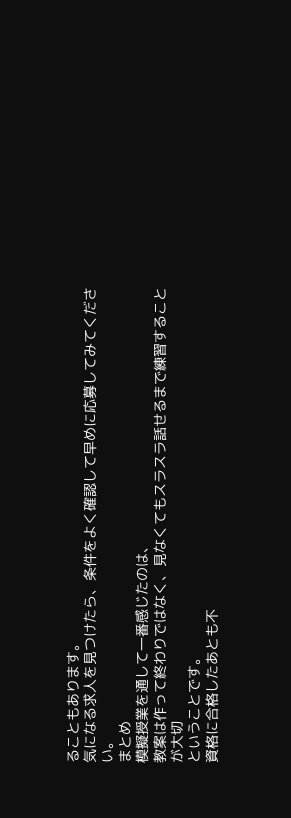ることもあります。
気になる求人を見つけたら、条件をよく確認して早めに応募してみてください。
まとめ
模擬授業を通して一番感じたのは、
教案は作って終わりではなく、見なくてもスラスラ話せるまで練習することが大切
ということです。
資格に合格したあとも不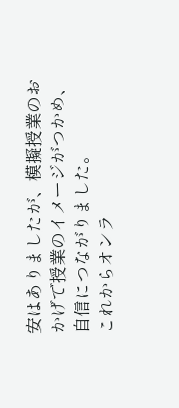安はありましたが、模擬授業のおかげで授業のイメージがつかめ、自信につながりました。
これからオンラ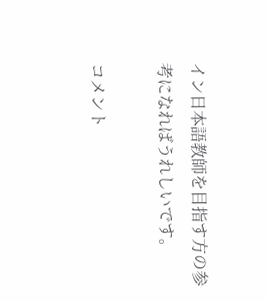イン日本語教師を目指す方の参考になればうれしいです。

コメント